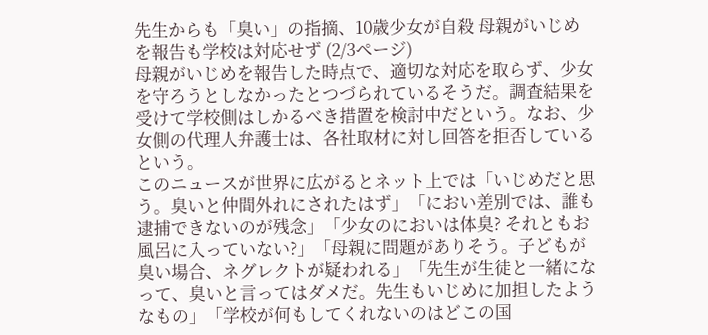先生からも「臭い」の指摘、10歳少女が自殺 母親がいじめを報告も学校は対応せず (2/3ページ)
母親がいじめを報告した時点で、適切な対応を取らず、少女を守ろうとしなかったとつづられているそうだ。調査結果を受けて学校側はしかるべき措置を検討中だという。なお、少女側の代理人弁護士は、各社取材に対し回答を拒否しているという。
このニュースが世界に広がるとネット上では「いじめだと思う。臭いと仲間外れにされたはず」「におい差別では、誰も逮捕できないのが残念」「少女のにおいは体臭? それともお風呂に入っていない?」「母親に問題がありそう。子どもが臭い場合、ネグレクトが疑われる」「先生が生徒と一緒になって、臭いと言ってはダメだ。先生もいじめに加担したようなもの」「学校が何もしてくれないのはどこの国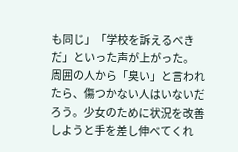も同じ」「学校を訴えるべきだ」といった声が上がった。
周囲の人から「臭い」と言われたら、傷つかない人はいないだろう。少女のために状況を改善しようと手を差し伸べてくれ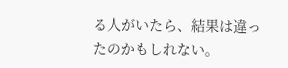る人がいたら、結果は違ったのかもしれない。